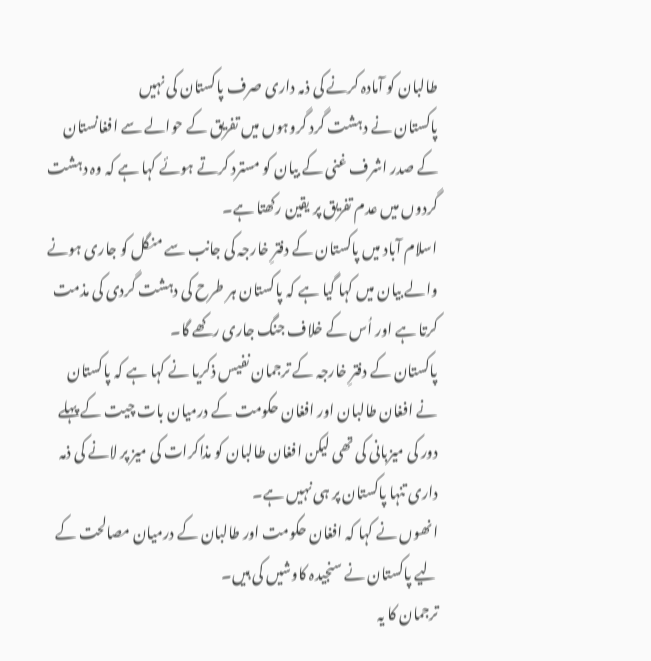طالبان کو آمادہ کرنے کی ذمہ داری صرف پاکستان کی نہیں
پاکستان نے دہشت گرد گروہوں میں تفریق کے حوالے سے افغانستان کے صدر اشرف غنی کے بیان کو مسترد کرتے ہوئے کہا ہے کہ وہ دہشت گردوں میں عدم تفریق پر یقین رکھتا ہے۔
اسلام آباد میں پاکستان کے دفترِ خارجہ کی جانب سے منگل کو جاری ہونے والے بیان میں کہا گیا ہے کہ پاکستان ہر طرح کی دہشت گردی کی مذمت کرتا ہے اور اُس کے خلاف جنگ جاری رکھے گا۔
پاکستان کے دفترِ خارجہ کے ترجمان نفیس ذکریا نے کہا ہے کہ پاکستان نے افغان طالبان اور افغان حکومت کے درمیان بات چیت کے پہلے دور کی میزبانی کی تھی لیکن افغان طالبان کو مذاکرات کی میز پر لانے کی ذمہ داری تنہا پاکستان پر ہی نہیں ہے۔
انھوں نے کہا کہ افغان حکومت اور طالبان کے درمیان مصالحت کے لیے پاکستان نے سنجیدہ کاوشیں کی ہیں۔
ترجمان کا یہ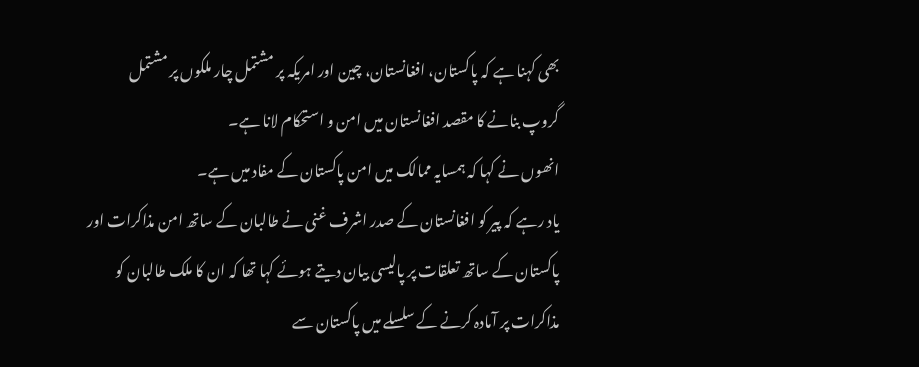بھی کہنا ہے کہ پاکستان، افغانستان، چین اور امریکہ پر مشتمل چار ملکوں پر مشتمل گروپ بنانے کا مقصد افغانستان میں امن و استحکام لانا ہے۔
انھوں نے کہا کہ ہمسایہ ممالک میں امن پاکستان کے مفاد میں ہے۔
یاد رہے کہ پیر کو افغانستان کے صدر اشرف غنی نے طالبان کے ساتھ امن مذاکرات اور پاکستان کے ساتھ تعلقات پر پالیسی بیان دیتے ہوئے کہا تھا کہ ان کا ملک طالبان کو مذاکرات پر آمادہ کرنے کے سلسلے میں پاکستان سے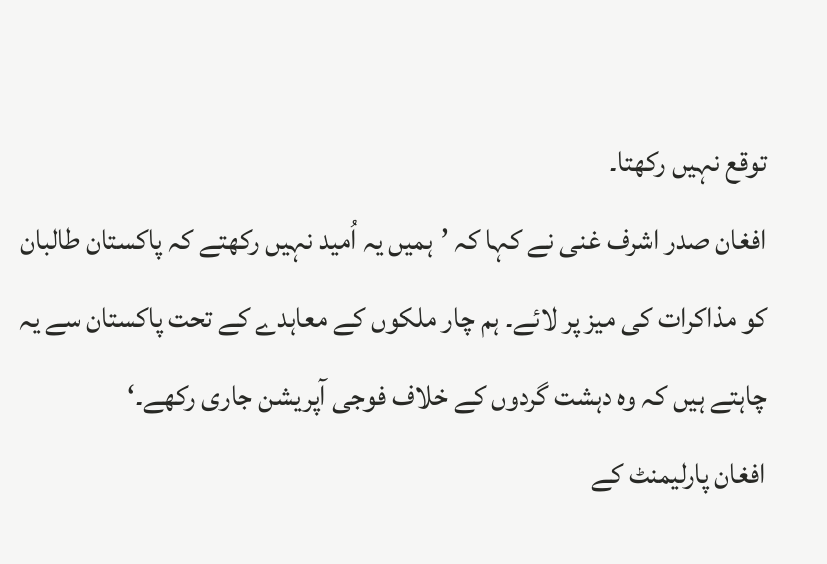توقع نہیں رکھتا۔
افغان صدر اشرف غنی نے کہا کہ ’ہمیں یہ اُمید نہیں رکھتے کہ پاکستان طالبان کو مذاکرات کی میز پر لائے۔ ہم چار ملکوں کے معاہدے کے تحت پاکستان سے یہ چاہتے ہیں کہ وہ دہشت گردوں کے خلاف فوجی آپریشن جاری رکھے۔‘
افغان پارلیمنٹ کے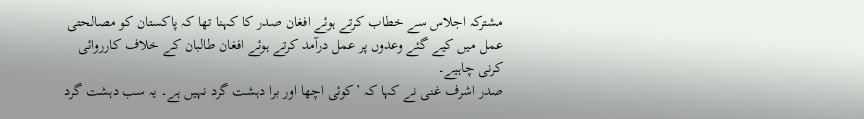مشترکہ اجلاس سے خطاب کرتے ہوئے افغان صدر کا کہنا تھا کہ پاکستان کو مصالحتی عمل میں کیے گئے وعدوں پر عمل درآمد کرتے ہوئے افغان طالبان کے خلاف کارروائی کرنی چاہیے۔
صدر اشرف غنی نے کہا کہ ’کوئی اچھا اور برا دہشت گرد نہیں ہے۔ یہ سب دہشت گرد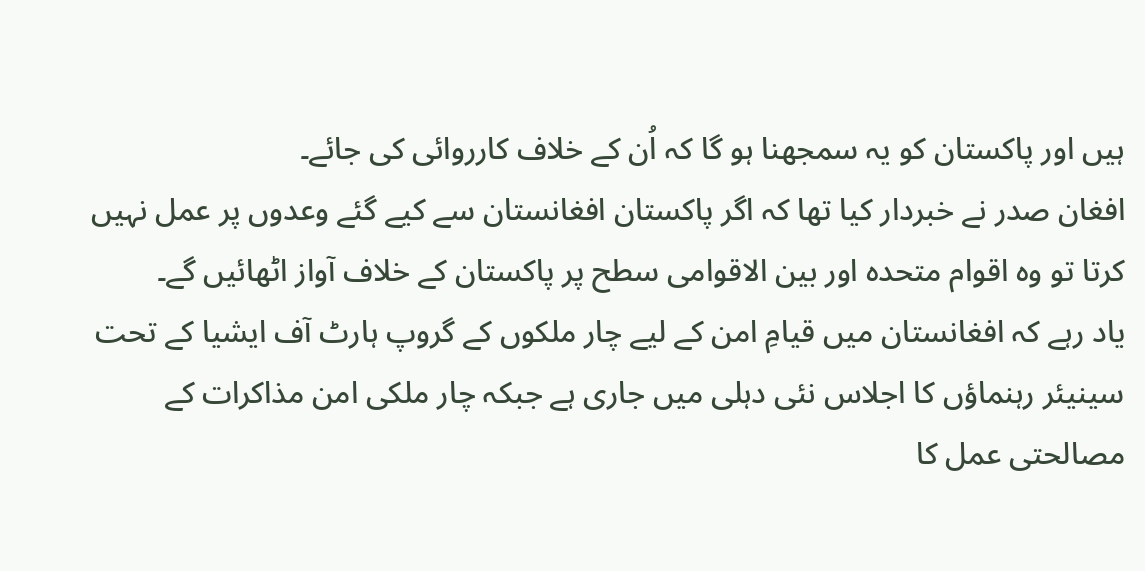ہیں اور پاکستان کو یہ سمجھنا ہو گا کہ اُن کے خلاف کارروائی کی جائے۔
افغان صدر نے خبردار کیا تھا کہ اگر پاکستان افغانستان سے کیے گئے وعدوں پر عمل نہیں کرتا تو وہ اقوام متحدہ اور بین الاقوامی سطح پر پاکستان کے خلاف آواز اٹھائیں گے۔
یاد رہے کہ افغانستان میں قیامِ امن کے لیے چار ملکوں کے گروپ ہارٹ آف ایشیا کے تحت سینیئر رہنماؤں کا اجلاس نئی دہلی میں جاری ہے جبکہ چار ملکی امن مذاکرات کے مصالحتی عمل کا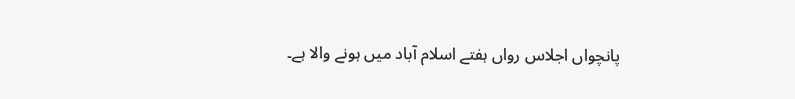پانچواں اجلاس رواں ہفتے اسلام آباد میں ہونے والا ہے۔